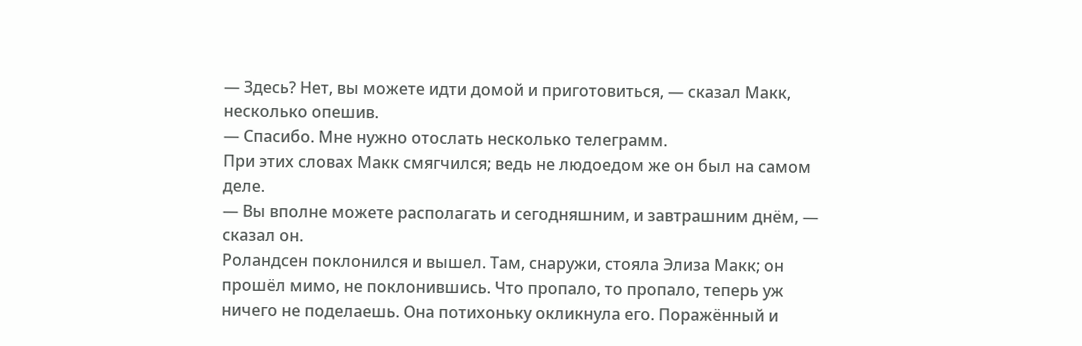— Здесь? Нет, вы можете идти домой и приготовиться, — сказал Макк, несколько опешив.
— Спасибо. Мне нужно отослать несколько телеграмм.
При этих словах Макк смягчился; ведь не людоедом же он был на самом деле.
— Вы вполне можете располагать и сегодняшним, и завтрашним днём, — сказал он.
Роландсен поклонился и вышел. Там, снаружи, стояла Элиза Макк; он прошёл мимо, не поклонившись. Что пропало, то пропало, теперь уж ничего не поделаешь. Она потихоньку окликнула его. Поражённый и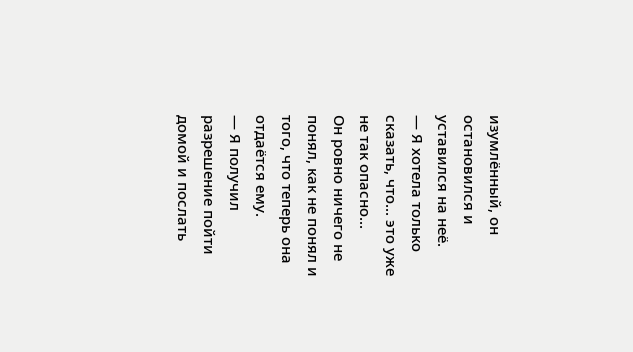изумлённый, он остановился и уставился на неё.
— Я хотела только сказать, что... это уже не так опасно...
Он ровно ничего не понял, как не понял и того, что теперь она отдаётся ему.
— Я получил разрешение пойти домой и послать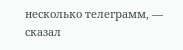несколько телеграмм, — сказал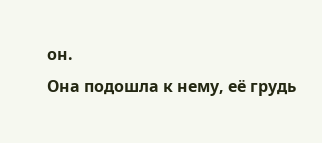он.
Она подошла к нему, её грудь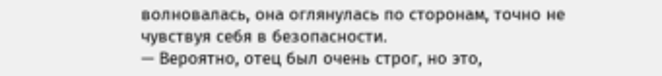волновалась, она оглянулась по сторонам, точно не чувствуя себя в безопасности.
— Вероятно, отец был очень строг, но это,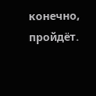конечно, пройдёт.